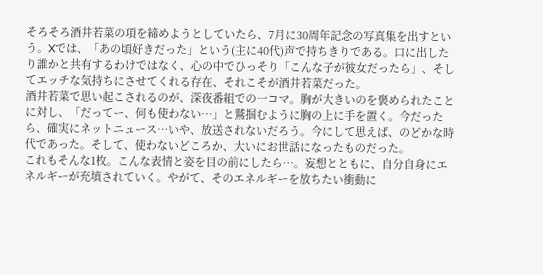そろそろ酒井若菜の項を締めようとしていたら、7月に30周年記念の写真集を出すという。Xでは、「あの頃好きだった」という(主に40代)声で持ちきりである。口に出したり誰かと共有するわけではなく、心の中でひっそり「こんな子が彼女だったら」、そしてエッチな気持ちにさせてくれる存在、それこそが酒井若菜だった。
酒井若菜で思い起こされるのが、深夜番組での一コマ。胸が大きいのを褒められたことに対し、「だってー、何も使わない…」と鷲掴むように胸の上に手を置く。今だったら、確実にネットニュース…いや、放送されないだろう。今にして思えば、のどかな時代であった。そして、使わないどころか、大いにお世話になったものだった。
これもそんな1枚。こんな表情と姿を目の前にしたら…。妄想とともに、自分自身にエネルギーが充填されていく。やがて、そのエネルギーを放ちたい衝動に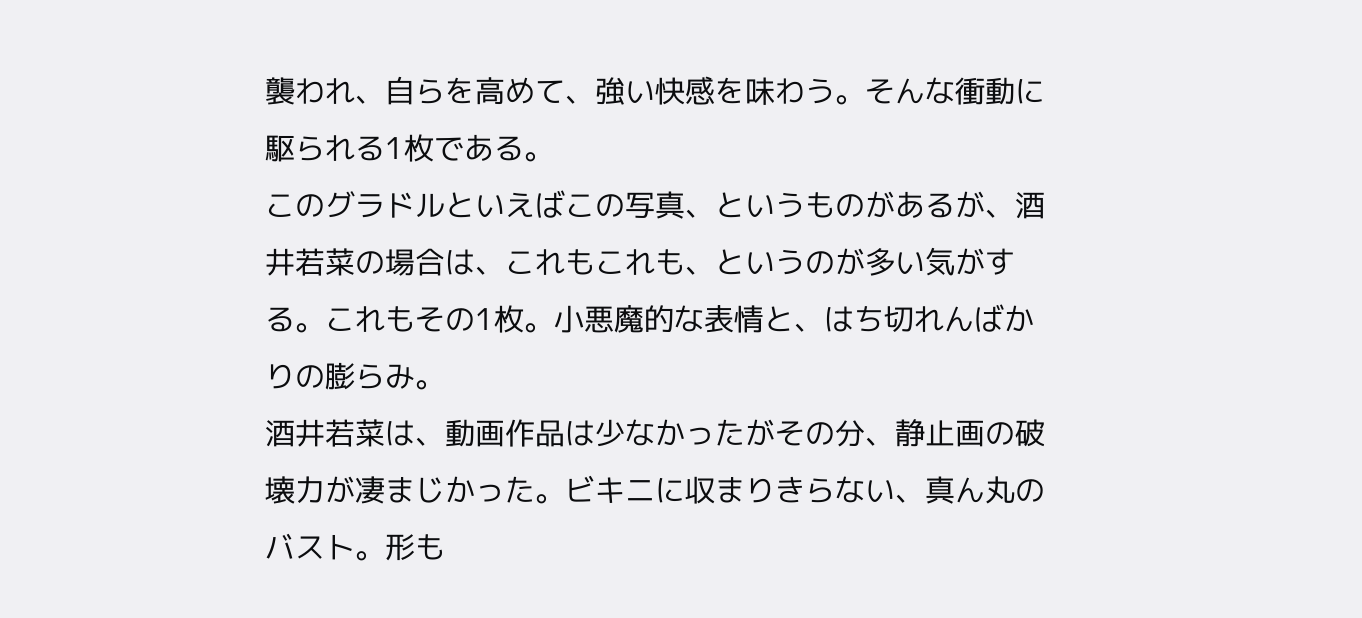襲われ、自らを高めて、強い快感を味わう。そんな衝動に駆られる1枚である。
このグラドルといえばこの写真、というものがあるが、酒井若菜の場合は、これもこれも、というのが多い気がする。これもその1枚。小悪魔的な表情と、はち切れんばかりの膨らみ。
酒井若菜は、動画作品は少なかったがその分、静止画の破壊力が凄まじかった。ビキニに収まりきらない、真ん丸のバスト。形も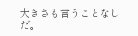大きさも言うことなしだ。